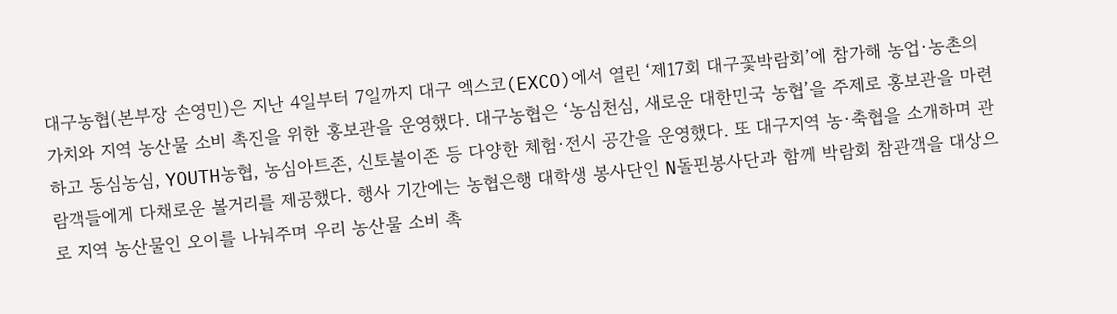대구농협(본부장 손영민)은 지난 4일부터 7일까지 대구 엑스코(EXCO)에서 열린 ‘제17회 대구꽃박람회’에 참가해 농업·농촌의 가치와 지역 농산물 소비 촉진을 위한 홍보관을 운영했다. 대구농협은 ‘농심천심, 새로운 대한민국 농협’을 주제로 홍보관을 마련하고 동심농심, YOUTH농협, 농심아트존, 신토불이존 등 다양한 체험·전시 공간을 운영했다. 또 대구지역 농·축협을 소개하며 관람객들에게 다채로운 볼거리를 제공했다. 행사 기간에는 농협은행 대학생 봉사단인 N돌핀봉사단과 함께 박람회 참관객을 대상으로 지역 농산물인 오이를 나눠주며 우리 농산물 소비 촉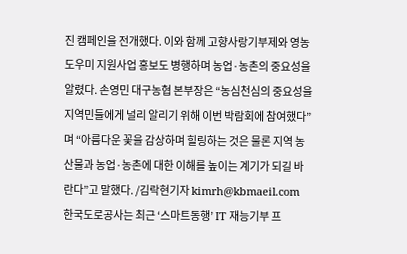진 캠페인을 전개했다. 이와 함께 고향사랑기부제와 영농도우미 지원사업 홍보도 병행하며 농업·농촌의 중요성을 알렸다. 손영민 대구농협 본부장은 “농심천심의 중요성을 지역민들에게 널리 알리기 위해 이번 박람회에 참여했다”며 “아름다운 꽃을 감상하며 힐링하는 것은 물론 지역 농산물과 농업·농촌에 대한 이해를 높이는 계기가 되길 바란다”고 말했다. /김락현기자 kimrh@kbmaeil.com
한국도로공사는 최근 ‘스마트동행’ IT 재능기부 프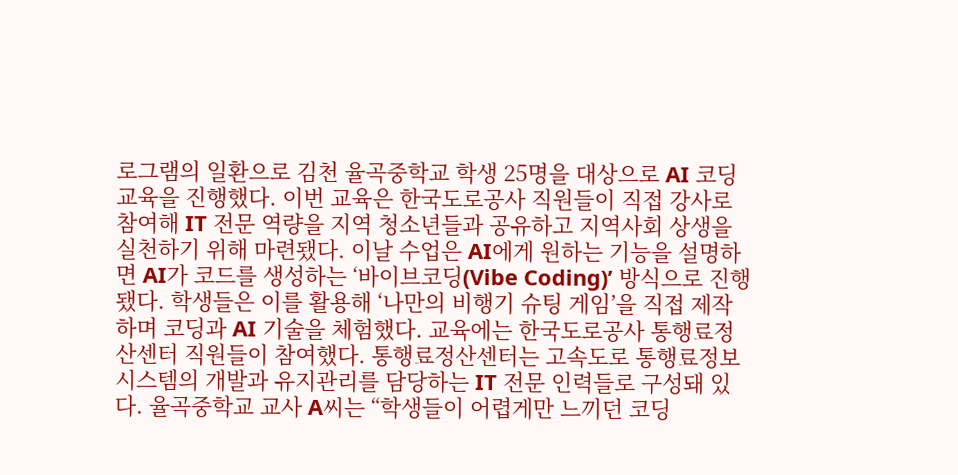로그램의 일환으로 김천 율곡중학교 학생 25명을 대상으로 AI 코딩교육을 진행했다. 이번 교육은 한국도로공사 직원들이 직접 강사로 참여해 IT 전문 역량을 지역 청소년들과 공유하고 지역사회 상생을 실천하기 위해 마련됐다. 이날 수업은 AI에게 원하는 기능을 설명하면 AI가 코드를 생성하는 ‘바이브코딩(Vibe Coding)’ 방식으로 진행됐다. 학생들은 이를 활용해 ‘나만의 비행기 슈팅 게임’을 직접 제작하며 코딩과 AI 기술을 체험했다. 교육에는 한국도로공사 통행료정산센터 직원들이 참여했다. 통행료정산센터는 고속도로 통행료정보시스템의 개발과 유지관리를 담당하는 IT 전문 인력들로 구성돼 있다. 율곡중학교 교사 A씨는 “학생들이 어렵게만 느끼던 코딩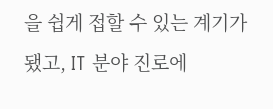을 쉽게 접할 수 있는 계기가 됐고, IT 분야 진로에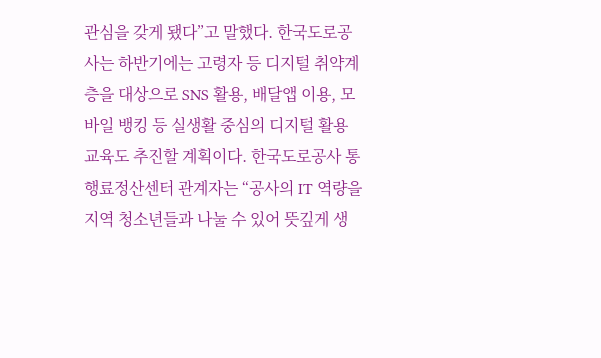관심을 갖게 됐다”고 말했다. 한국도로공사는 하반기에는 고령자 등 디지털 취약계층을 대상으로 SNS 활용, 배달앱 이용, 모바일 뱅킹 등 실생활 중심의 디지털 활용 교육도 추진할 계획이다. 한국도로공사 통행료정산센터 관계자는 “공사의 IT 역량을 지역 청소년들과 나눌 수 있어 뜻깊게 생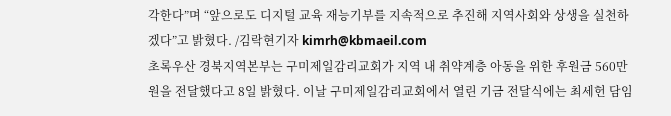각한다”며 “앞으로도 디지털 교육 재능기부를 지속적으로 추진해 지역사회와 상생을 실천하겠다”고 밝혔다. /김락현기자 kimrh@kbmaeil.com
초록우산 경북지역본부는 구미제일감리교회가 지역 내 취약계층 아동을 위한 후원금 560만 원을 전달했다고 8일 밝혔다. 이날 구미제일감리교회에서 열린 기금 전달식에는 최세헌 담임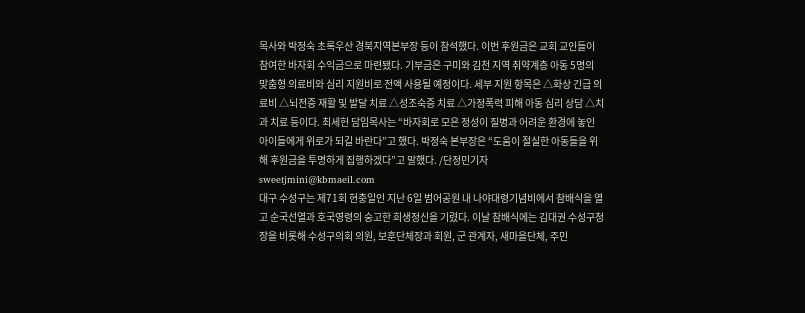목사와 박정숙 초록우산 경북지역본부장 등이 참석했다. 이번 후원금은 교회 교인들이 참여한 바자회 수익금으로 마련됐다. 기부금은 구미와 김천 지역 취약계층 아동 5명의 맞춤형 의료비와 심리 지원비로 전액 사용될 예정이다. 세부 지원 항목은 △화상 긴급 의료비 △뇌전증 재활 및 발달 치료 △성조숙증 치료 △가정폭력 피해 아동 심리 상담 △치과 치료 등이다. 최세헌 담임목사는 “바자회로 모은 정성이 질병과 어려운 환경에 놓인 아이들에게 위로가 되길 바란다”고 했다. 박정숙 본부장은 “도움이 절실한 아동들을 위해 후원금을 투명하게 집행하겠다”고 말했다. /단정민기자 sweetjmini@kbmaeil.com
대구 수성구는 제71회 현충일인 지난 6일 범어공원 내 나야대령기념비에서 참배식을 열고 순국선열과 호국영령의 숭고한 희생정신을 기렸다. 이날 참배식에는 김대권 수성구청장을 비롯해 수성구의회 의원, 보훈단체장과 회원, 군 관계자, 새마을단체, 주민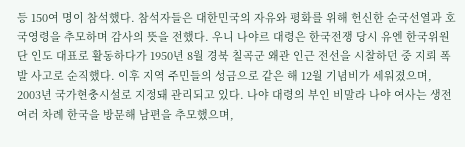등 150여 명이 참석했다. 참석자들은 대한민국의 자유와 평화를 위해 헌신한 순국선열과 호국영령을 추모하며 감사의 뜻을 전했다. 우니 나야르 대령은 한국전쟁 당시 유엔 한국위원단 인도 대표로 활동하다가 1950년 8월 경북 칠곡군 왜관 인근 전선을 시찰하던 중 지뢰 폭발 사고로 순직했다. 이후 지역 주민들의 성금으로 같은 해 12월 기념비가 세워졌으며, 2003년 국가현충시설로 지정돼 관리되고 있다. 나야 대령의 부인 비말라 나야 여사는 생전 여러 차례 한국을 방문해 남편을 추모했으며,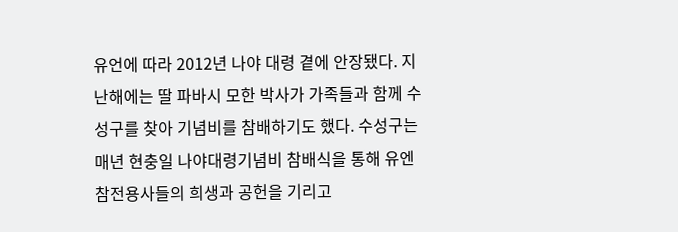유언에 따라 2012년 나야 대령 곁에 안장됐다. 지난해에는 딸 파바시 모한 박사가 가족들과 함께 수성구를 찾아 기념비를 참배하기도 했다. 수성구는 매년 현충일 나야대령기념비 참배식을 통해 유엔 참전용사들의 희생과 공헌을 기리고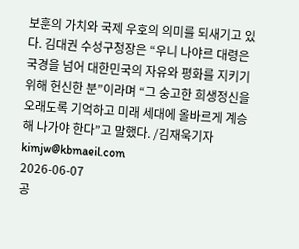보훈의 가치와 국제 우호의 의미를 되새기고 있다. 김대권 수성구청장은 “우니 나야르 대령은 국경을 넘어 대한민국의 자유와 평화를 지키기 위해 헌신한 분”이라며 “그 숭고한 희생정신을 오래도록 기억하고 미래 세대에 올바르게 계승해 나가야 한다”고 말했다. /김재욱기자 kimjw@kbmaeil.com
2026-06-07
공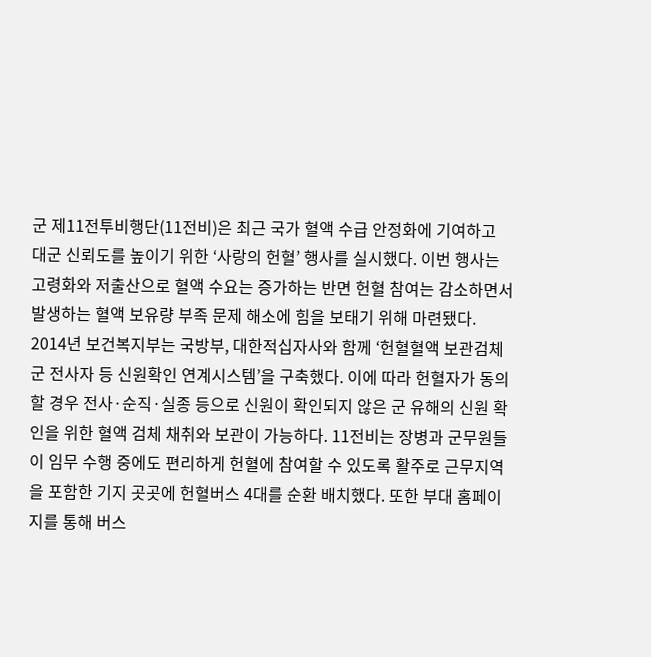군 제11전투비행단(11전비)은 최근 국가 혈액 수급 안정화에 기여하고 대군 신뢰도를 높이기 위한 ‘사랑의 헌혈’ 행사를 실시했다. 이번 행사는 고령화와 저출산으로 혈액 수요는 증가하는 반면 헌혈 참여는 감소하면서 발생하는 혈액 보유량 부족 문제 해소에 힘을 보태기 위해 마련됐다. 2014년 보건복지부는 국방부, 대한적십자사와 함께 ‘헌혈혈액 보관검체 군 전사자 등 신원확인 연계시스템’을 구축했다. 이에 따라 헌혈자가 동의할 경우 전사·순직·실종 등으로 신원이 확인되지 않은 군 유해의 신원 확인을 위한 혈액 검체 채취와 보관이 가능하다. 11전비는 장병과 군무원들이 임무 수행 중에도 편리하게 헌혈에 참여할 수 있도록 활주로 근무지역을 포함한 기지 곳곳에 헌혈버스 4대를 순환 배치했다. 또한 부대 홈페이지를 통해 버스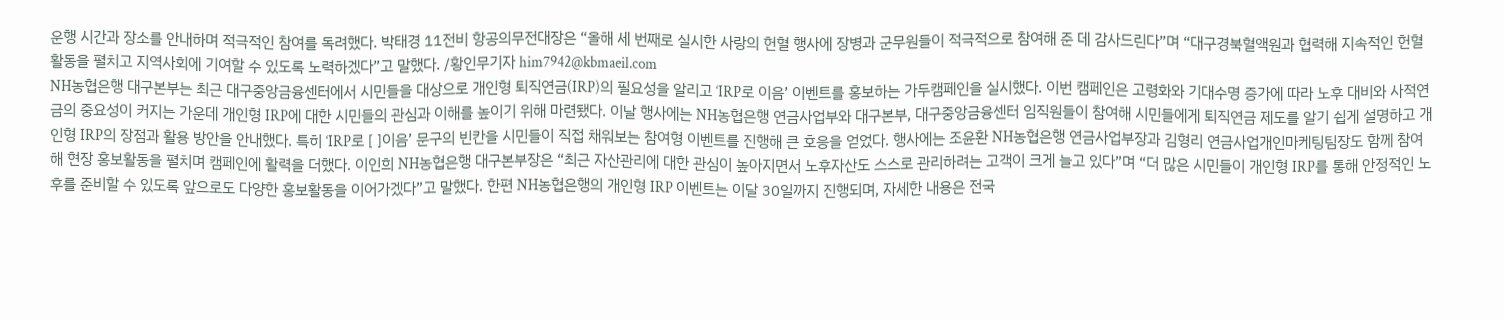운행 시간과 장소를 안내하며 적극적인 참여를 독려했다. 박태경 11전비 항공의무전대장은 “올해 세 번째로 실시한 사랑의 헌혈 행사에 장병과 군무원들이 적극적으로 참여해 준 데 감사드린다”며 “대구경북혈액원과 협력해 지속적인 헌혈 활동을 펼치고 지역사회에 기여할 수 있도록 노력하겠다”고 말했다. /황인무기자 him7942@kbmaeil.com
NH농협은행 대구본부는 최근 대구중앙금융센터에서 시민들을 대상으로 개인형 퇴직연금(IRP)의 필요성을 알리고 ‘IRP로 이음’ 이벤트를 홍보하는 가두캠페인을 실시했다. 이번 캠페인은 고령화와 기대수명 증가에 따라 노후 대비와 사적연금의 중요성이 커지는 가운데 개인형 IRP에 대한 시민들의 관심과 이해를 높이기 위해 마련됐다. 이날 행사에는 NH농협은행 연금사업부와 대구본부, 대구중앙금융센터 임직원들이 참여해 시민들에게 퇴직연금 제도를 알기 쉽게 설명하고 개인형 IRP의 장점과 활용 방안을 안내했다. 특히 ‘IRP로 [ ]이음’ 문구의 빈칸을 시민들이 직접 채워보는 참여형 이벤트를 진행해 큰 호응을 얻었다. 행사에는 조윤환 NH농협은행 연금사업부장과 김형리 연금사업개인마케팅팀장도 함께 참여해 현장 홍보활동을 펼치며 캠페인에 활력을 더했다. 이인희 NH농협은행 대구본부장은 “최근 자산관리에 대한 관심이 높아지면서 노후자산도 스스로 관리하려는 고객이 크게 늘고 있다”며 “더 많은 시민들이 개인형 IRP를 통해 안정적인 노후를 준비할 수 있도록 앞으로도 다양한 홍보활동을 이어가겠다”고 말했다. 한편 NH농협은행의 개인형 IRP 이벤트는 이달 30일까지 진행되며, 자세한 내용은 전국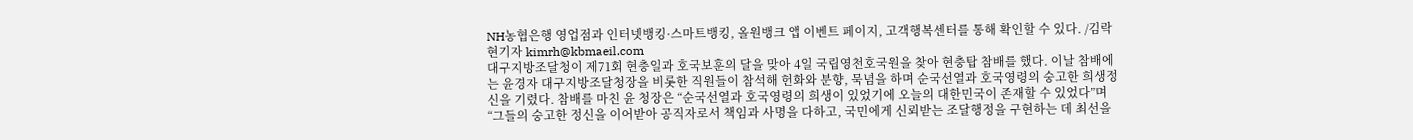NH농협은행 영업점과 인터넷뱅킹·스마트뱅킹, 올원뱅크 앱 이벤트 페이지, 고객행복센터를 통해 확인할 수 있다. /김락현기자 kimrh@kbmaeil.com
대구지방조달청이 제71회 현충일과 호국보훈의 달을 맞아 4일 국립영천호국원을 찾아 현충탑 참배를 했다. 이날 참배에는 윤경자 대구지방조달청장을 비롯한 직원들이 참석해 헌화와 분향, 묵념을 하며 순국선열과 호국영령의 숭고한 희생정신을 기렸다. 참배를 마친 윤 청장은 “순국선열과 호국영령의 희생이 있었기에 오늘의 대한민국이 존재할 수 있었다”며 “그들의 숭고한 정신을 이어받아 공직자로서 책임과 사명을 다하고, 국민에게 신뢰받는 조달행정을 구현하는 데 최선을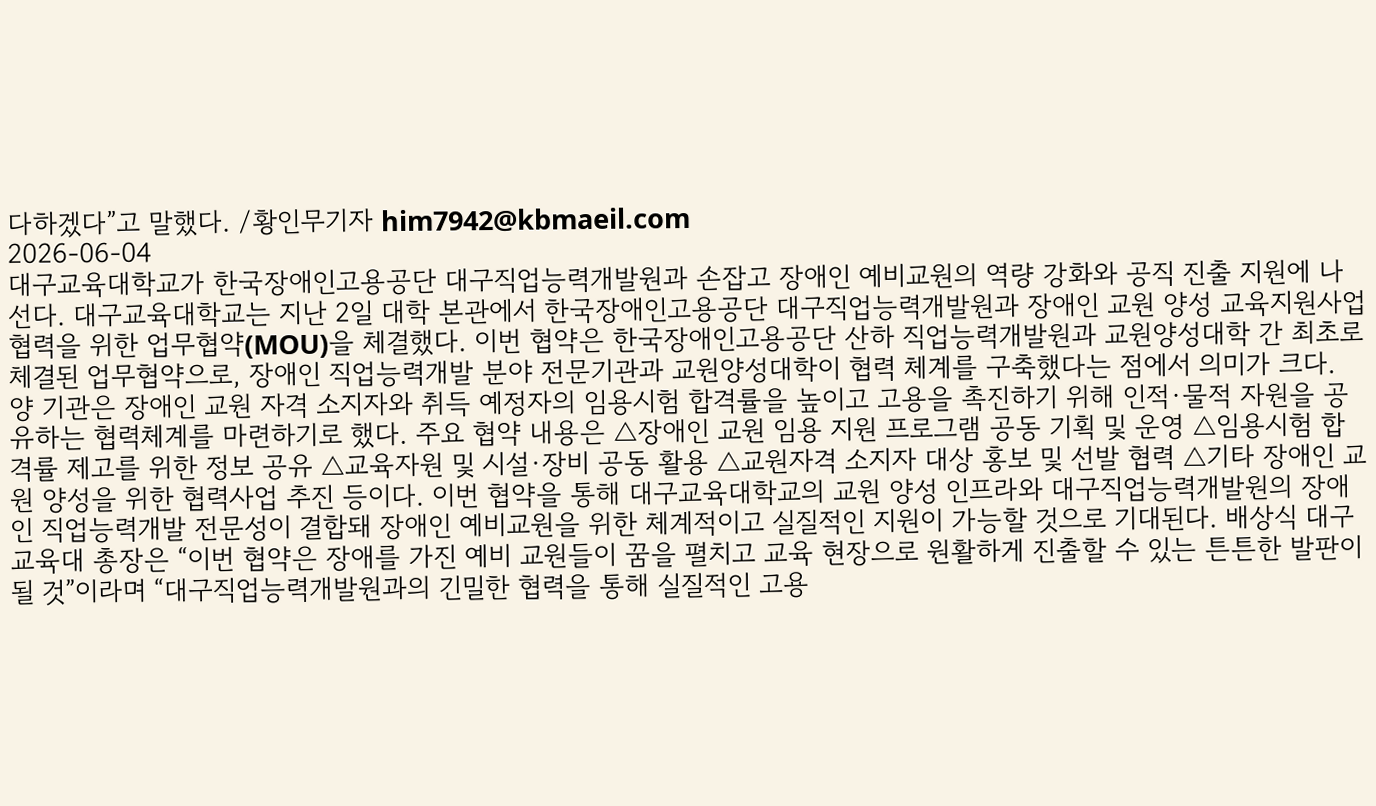다하겠다”고 말했다. /황인무기자 him7942@kbmaeil.com
2026-06-04
대구교육대학교가 한국장애인고용공단 대구직업능력개발원과 손잡고 장애인 예비교원의 역량 강화와 공직 진출 지원에 나선다. 대구교육대학교는 지난 2일 대학 본관에서 한국장애인고용공단 대구직업능력개발원과 장애인 교원 양성 교육지원사업 협력을 위한 업무협약(MOU)을 체결했다. 이번 협약은 한국장애인고용공단 산하 직업능력개발원과 교원양성대학 간 최초로 체결된 업무협약으로, 장애인 직업능력개발 분야 전문기관과 교원양성대학이 협력 체계를 구축했다는 점에서 의미가 크다. 양 기관은 장애인 교원 자격 소지자와 취득 예정자의 임용시험 합격률을 높이고 고용을 촉진하기 위해 인적·물적 자원을 공유하는 협력체계를 마련하기로 했다. 주요 협약 내용은 △장애인 교원 임용 지원 프로그램 공동 기획 및 운영 △임용시험 합격률 제고를 위한 정보 공유 △교육자원 및 시설·장비 공동 활용 △교원자격 소지자 대상 홍보 및 선발 협력 △기타 장애인 교원 양성을 위한 협력사업 추진 등이다. 이번 협약을 통해 대구교육대학교의 교원 양성 인프라와 대구직업능력개발원의 장애인 직업능력개발 전문성이 결합돼 장애인 예비교원을 위한 체계적이고 실질적인 지원이 가능할 것으로 기대된다. 배상식 대구교육대 총장은 “이번 협약은 장애를 가진 예비 교원들이 꿈을 펼치고 교육 현장으로 원활하게 진출할 수 있는 튼튼한 발판이 될 것”이라며 “대구직업능력개발원과의 긴밀한 협력을 통해 실질적인 고용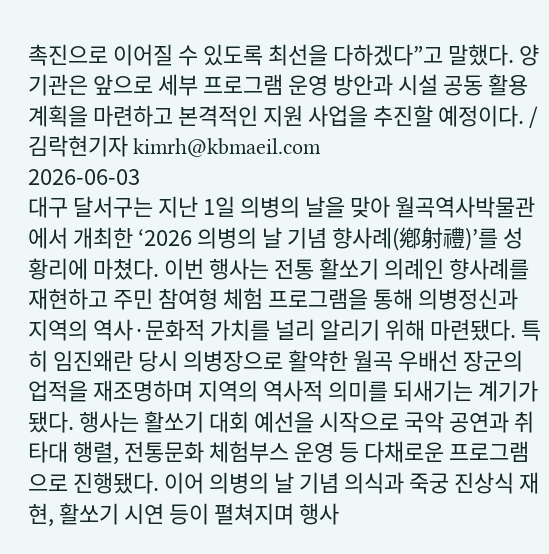촉진으로 이어질 수 있도록 최선을 다하겠다”고 말했다. 양 기관은 앞으로 세부 프로그램 운영 방안과 시설 공동 활용 계획을 마련하고 본격적인 지원 사업을 추진할 예정이다. /김락현기자 kimrh@kbmaeil.com
2026-06-03
대구 달서구는 지난 1일 의병의 날을 맞아 월곡역사박물관에서 개최한 ‘2026 의병의 날 기념 향사례(鄕射禮)’를 성황리에 마쳤다. 이번 행사는 전통 활쏘기 의례인 향사례를 재현하고 주민 참여형 체험 프로그램을 통해 의병정신과 지역의 역사·문화적 가치를 널리 알리기 위해 마련됐다. 특히 임진왜란 당시 의병장으로 활약한 월곡 우배선 장군의 업적을 재조명하며 지역의 역사적 의미를 되새기는 계기가 됐다. 행사는 활쏘기 대회 예선을 시작으로 국악 공연과 취타대 행렬, 전통문화 체험부스 운영 등 다채로운 프로그램으로 진행됐다. 이어 의병의 날 기념 의식과 죽궁 진상식 재현, 활쏘기 시연 등이 펼쳐지며 행사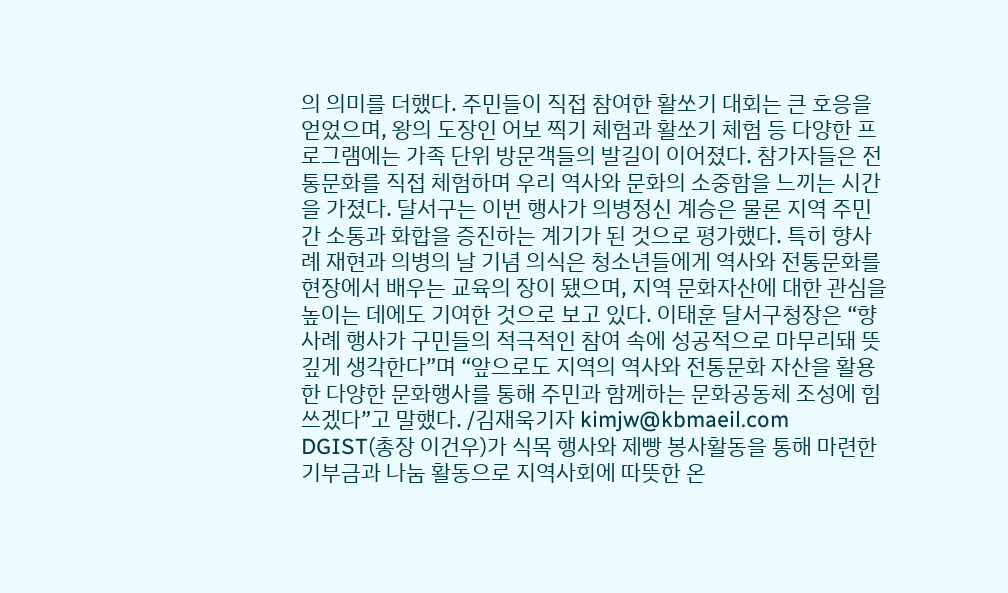의 의미를 더했다. 주민들이 직접 참여한 활쏘기 대회는 큰 호응을 얻었으며, 왕의 도장인 어보 찍기 체험과 활쏘기 체험 등 다양한 프로그램에는 가족 단위 방문객들의 발길이 이어졌다. 참가자들은 전통문화를 직접 체험하며 우리 역사와 문화의 소중함을 느끼는 시간을 가졌다. 달서구는 이번 행사가 의병정신 계승은 물론 지역 주민 간 소통과 화합을 증진하는 계기가 된 것으로 평가했다. 특히 향사례 재현과 의병의 날 기념 의식은 청소년들에게 역사와 전통문화를 현장에서 배우는 교육의 장이 됐으며, 지역 문화자산에 대한 관심을 높이는 데에도 기여한 것으로 보고 있다. 이태훈 달서구청장은 “향사례 행사가 구민들의 적극적인 참여 속에 성공적으로 마무리돼 뜻깊게 생각한다”며 “앞으로도 지역의 역사와 전통문화 자산을 활용한 다양한 문화행사를 통해 주민과 함께하는 문화공동체 조성에 힘쓰겠다”고 말했다. /김재욱기자 kimjw@kbmaeil.com
DGIST(총장 이건우)가 식목 행사와 제빵 봉사활동을 통해 마련한 기부금과 나눔 활동으로 지역사회에 따뜻한 온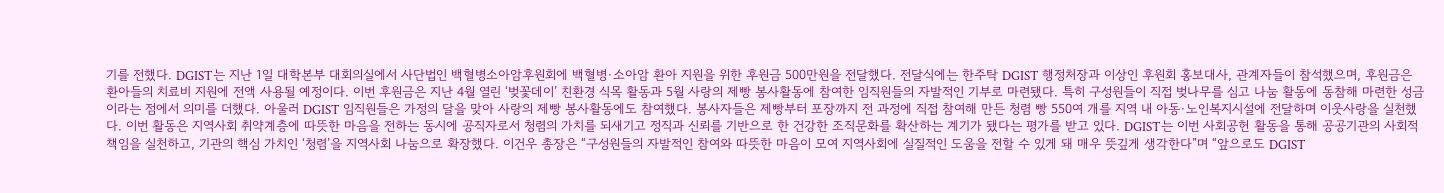기를 전했다. DGIST는 지난 1일 대학본부 대회의실에서 사단법인 백혈병소아암후원회에 백혈병·소아암 환아 지원을 위한 후원금 500만원을 전달했다. 전달식에는 한주탁 DGIST 행정처장과 이상인 후원회 홍보대사, 관계자들이 참석했으며, 후원금은 환아들의 치료비 지원에 전액 사용될 예정이다. 이번 후원금은 지난 4월 열린 ‘벚꽃데이’ 친환경 식목 활동과 5월 사랑의 제빵 봉사활동에 참여한 임직원들의 자발적인 기부로 마련됐다. 특히 구성원들이 직접 벚나무를 심고 나눔 활동에 동참해 마련한 성금이라는 점에서 의미를 더했다. 아울러 DGIST 임직원들은 가정의 달을 맞아 사랑의 제빵 봉사활동에도 참여했다. 봉사자들은 제빵부터 포장까지 전 과정에 직접 참여해 만든 청렴 빵 550여 개를 지역 내 아동·노인복지시설에 전달하며 이웃사랑을 실천했다. 이번 활동은 지역사회 취약계층에 따뜻한 마음을 전하는 동시에 공직자로서 청렴의 가치를 되새기고 정직과 신뢰를 기반으로 한 건강한 조직문화를 확산하는 계기가 됐다는 평가를 받고 있다. DGIST는 이번 사회공헌 활동을 통해 공공기관의 사회적 책임을 실천하고, 기관의 핵심 가치인 ‘청렴’을 지역사회 나눔으로 확장했다. 이건우 총장은 “구성원들의 자발적인 참여와 따뜻한 마음이 모여 지역사회에 실질적인 도움을 전할 수 있게 돼 매우 뜻깊게 생각한다”며 “앞으로도 DGIST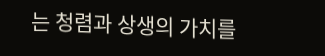는 청렴과 상생의 가치를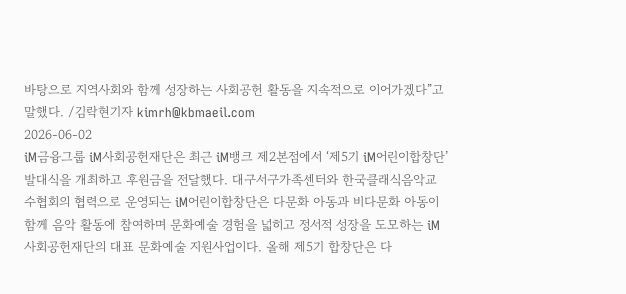바탕으로 지역사회와 함께 성장하는 사회공헌 활동을 지속적으로 이어가겠다”고 말했다. /김락현기자 kimrh@kbmaeil.com
2026-06-02
iM금융그룹 iM사회공헌재단은 최근 iM뱅크 제2본점에서 ‘제5기 iM어린이합창단’ 발대식을 개최하고 후원금을 전달했다. 대구서구가족센터와 한국클래식음악교수협회의 협력으로 운영되는 iM어린이합창단은 다문화 아동과 비다문화 아동이 함께 음악 활동에 참여하며 문화예술 경험을 넓히고 정서적 성장을 도모하는 iM사회공헌재단의 대표 문화예술 지원사업이다. 올해 제5기 합창단은 다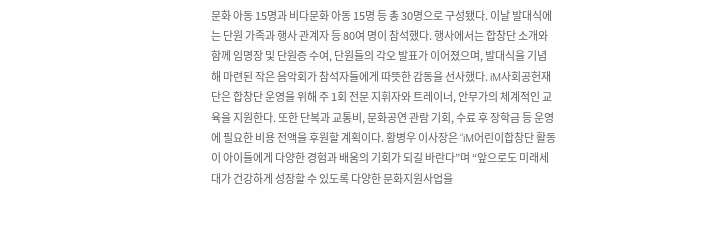문화 아동 15명과 비다문화 아동 15명 등 총 30명으로 구성됐다. 이날 발대식에는 단원 가족과 행사 관계자 등 80여 명이 참석했다. 행사에서는 합창단 소개와 함께 임명장 및 단원증 수여, 단원들의 각오 발표가 이어졌으며, 발대식을 기념해 마련된 작은 음악회가 참석자들에게 따뜻한 감동을 선사했다. iM사회공헌재단은 합창단 운영을 위해 주 1회 전문 지휘자와 트레이너, 안무가의 체계적인 교육을 지원한다. 또한 단복과 교통비, 문화공연 관람 기회, 수료 후 장학금 등 운영에 필요한 비용 전액을 후원할 계획이다. 황병우 이사장은 “iM어린이합창단 활동이 아이들에게 다양한 경험과 배움의 기회가 되길 바란다”며 “앞으로도 미래세대가 건강하게 성장할 수 있도록 다양한 문화지원사업을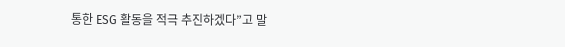통한 ESG 활동을 적극 추진하겠다”고 말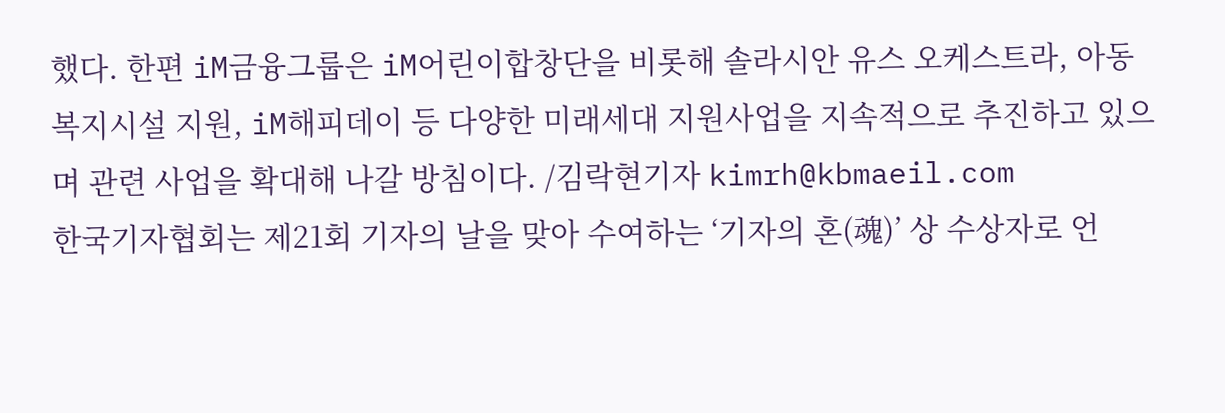했다. 한편 iM금융그룹은 iM어린이합창단을 비롯해 솔라시안 유스 오케스트라, 아동복지시설 지원, iM해피데이 등 다양한 미래세대 지원사업을 지속적으로 추진하고 있으며 관련 사업을 확대해 나갈 방침이다. /김락현기자 kimrh@kbmaeil.com
한국기자협회는 제21회 기자의 날을 맞아 수여하는 ‘기자의 혼(魂)’ 상 수상자로 언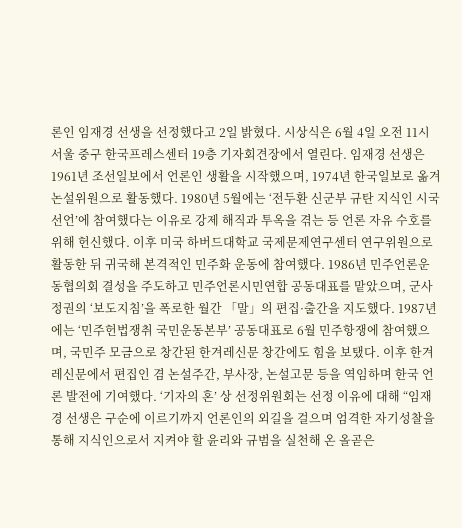론인 임재경 선생을 선정했다고 2일 밝혔다. 시상식은 6월 4일 오전 11시 서울 중구 한국프레스센터 19층 기자회견장에서 열린다. 임재경 선생은 1961년 조선일보에서 언론인 생활을 시작했으며, 1974년 한국일보로 옮겨 논설위원으로 활동했다. 1980년 5월에는 ‘전두환 신군부 규탄 지식인 시국선언’에 참여했다는 이유로 강제 해직과 투옥을 겪는 등 언론 자유 수호를 위해 헌신했다. 이후 미국 하버드대학교 국제문제연구센터 연구위원으로 활동한 뒤 귀국해 본격적인 민주화 운동에 참여했다. 1986년 민주언론운동협의회 결성을 주도하고 민주언론시민연합 공동대표를 맡았으며, 군사정권의 ‘보도지침’을 폭로한 월간 「말」의 편집·출간을 지도했다. 1987년에는 ‘민주헌법쟁취 국민운동본부’ 공동대표로 6월 민주항쟁에 참여했으며, 국민주 모금으로 창간된 한겨레신문 창간에도 힘을 보탰다. 이후 한겨레신문에서 편집인 겸 논설주간, 부사장, 논설고문 등을 역임하며 한국 언론 발전에 기여했다. ‘기자의 혼’ 상 선정위원회는 선정 이유에 대해 “임재경 선생은 구순에 이르기까지 언론인의 외길을 걸으며 엄격한 자기성찰을 통해 지식인으로서 지켜야 할 윤리와 규범을 실천해 온 올곧은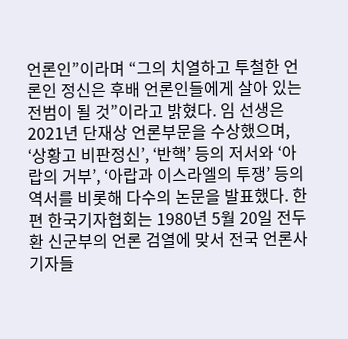언론인”이라며 “그의 치열하고 투철한 언론인 정신은 후배 언론인들에게 살아 있는 전범이 될 것”이라고 밝혔다. 임 선생은 2021년 단재상 언론부문을 수상했으며, ‘상황고 비판정신’, ‘반핵’ 등의 저서와 ‘아랍의 거부’, ‘아랍과 이스라엘의 투쟁’ 등의 역서를 비롯해 다수의 논문을 발표했다. 한편 한국기자협회는 1980년 5월 20일 전두환 신군부의 언론 검열에 맞서 전국 언론사 기자들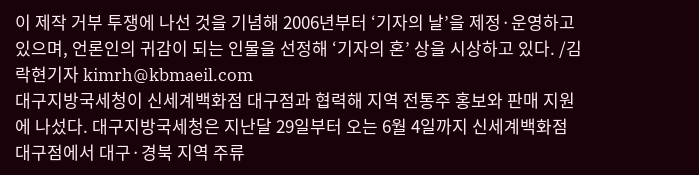이 제작 거부 투쟁에 나선 것을 기념해 2006년부터 ‘기자의 날’을 제정·운영하고 있으며, 언론인의 귀감이 되는 인물을 선정해 ‘기자의 혼’ 상을 시상하고 있다. /김락현기자 kimrh@kbmaeil.com
대구지방국세청이 신세계백화점 대구점과 협력해 지역 전통주 홍보와 판매 지원에 나섰다. 대구지방국세청은 지난달 29일부터 오는 6월 4일까지 신세계백화점 대구점에서 대구·경북 지역 주류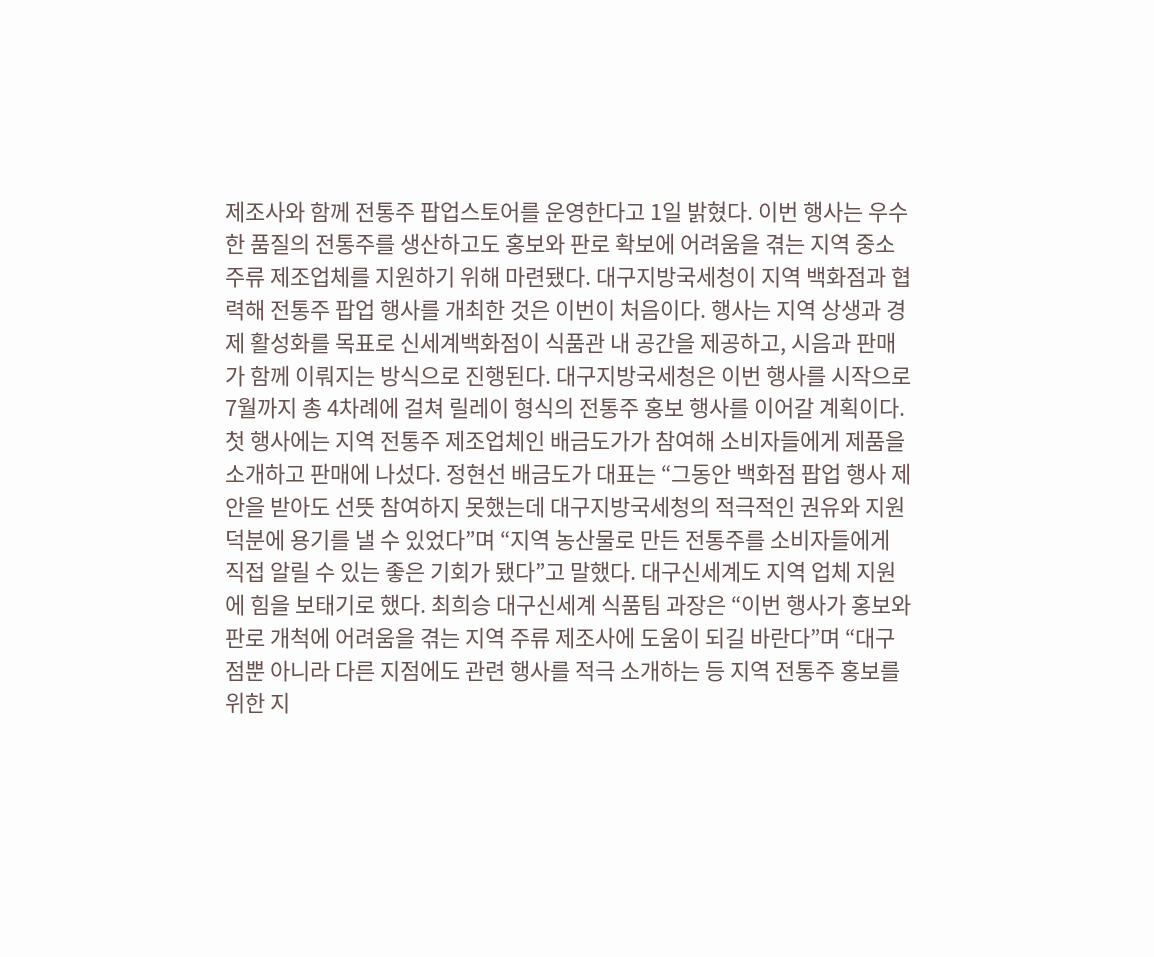제조사와 함께 전통주 팝업스토어를 운영한다고 1일 밝혔다. 이번 행사는 우수한 품질의 전통주를 생산하고도 홍보와 판로 확보에 어려움을 겪는 지역 중소 주류 제조업체를 지원하기 위해 마련됐다. 대구지방국세청이 지역 백화점과 협력해 전통주 팝업 행사를 개최한 것은 이번이 처음이다. 행사는 지역 상생과 경제 활성화를 목표로 신세계백화점이 식품관 내 공간을 제공하고, 시음과 판매가 함께 이뤄지는 방식으로 진행된다. 대구지방국세청은 이번 행사를 시작으로 7월까지 총 4차례에 걸쳐 릴레이 형식의 전통주 홍보 행사를 이어갈 계획이다. 첫 행사에는 지역 전통주 제조업체인 배금도가가 참여해 소비자들에게 제품을 소개하고 판매에 나섰다. 정현선 배금도가 대표는 “그동안 백화점 팝업 행사 제안을 받아도 선뜻 참여하지 못했는데 대구지방국세청의 적극적인 권유와 지원 덕분에 용기를 낼 수 있었다”며 “지역 농산물로 만든 전통주를 소비자들에게 직접 알릴 수 있는 좋은 기회가 됐다”고 말했다. 대구신세계도 지역 업체 지원에 힘을 보태기로 했다. 최희승 대구신세계 식품팀 과장은 “이번 행사가 홍보와 판로 개척에 어려움을 겪는 지역 주류 제조사에 도움이 되길 바란다”며 “대구점뿐 아니라 다른 지점에도 관련 행사를 적극 소개하는 등 지역 전통주 홍보를 위한 지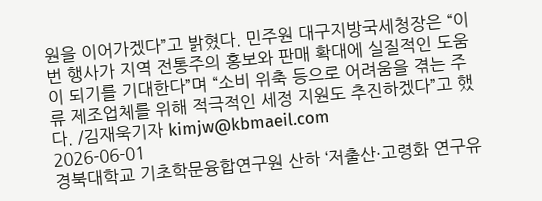원을 이어가겠다”고 밝혔다. 민주원 대구지방국세청장은 “이번 행사가 지역 전통주의 홍보와 판매 확대에 실질적인 도움이 되기를 기대한다”며 “소비 위축 등으로 어려움을 겪는 주류 제조업체를 위해 적극적인 세정 지원도 추진하겠다”고 했다. /김재욱기자 kimjw@kbmaeil.com
2026-06-01
경북대학교 기초학문융합연구원 산하 ‘저출산·고령화 연구유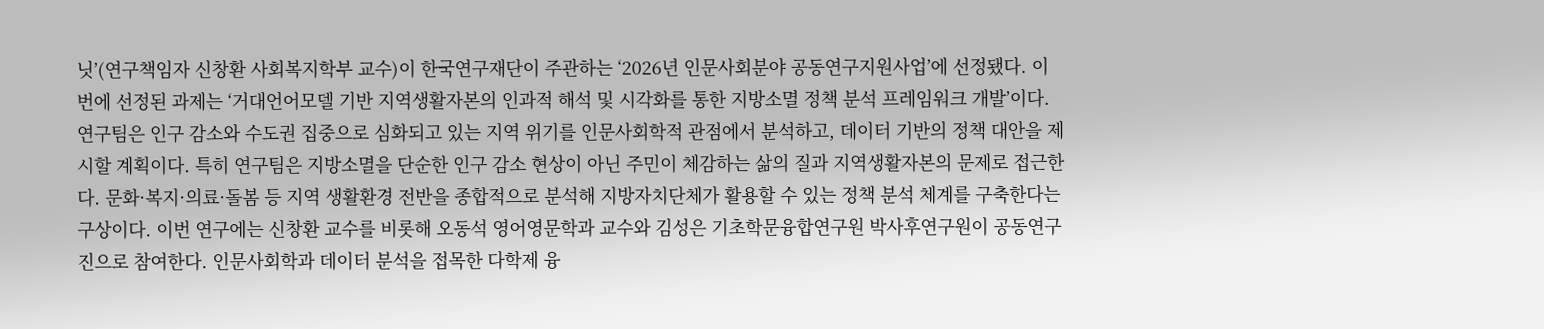닛’(연구책임자 신창환 사회복지학부 교수)이 한국연구재단이 주관하는 ‘2026년 인문사회분야 공동연구지원사업’에 선정됐다. 이번에 선정된 과제는 ‘거대언어모델 기반 지역생활자본의 인과적 해석 및 시각화를 통한 지방소멸 정책 분석 프레임워크 개발’이다. 연구팀은 인구 감소와 수도권 집중으로 심화되고 있는 지역 위기를 인문사회학적 관점에서 분석하고, 데이터 기반의 정책 대안을 제시할 계획이다. 특히 연구팀은 지방소멸을 단순한 인구 감소 현상이 아닌 주민이 체감하는 삶의 질과 지역생활자본의 문제로 접근한다. 문화·복지·의료·돌봄 등 지역 생활환경 전반을 종합적으로 분석해 지방자치단체가 활용할 수 있는 정책 분석 체계를 구축한다는 구상이다. 이번 연구에는 신창환 교수를 비롯해 오동석 영어영문학과 교수와 김성은 기초학문융합연구원 박사후연구원이 공동연구진으로 참여한다. 인문사회학과 데이터 분석을 접목한 다학제 융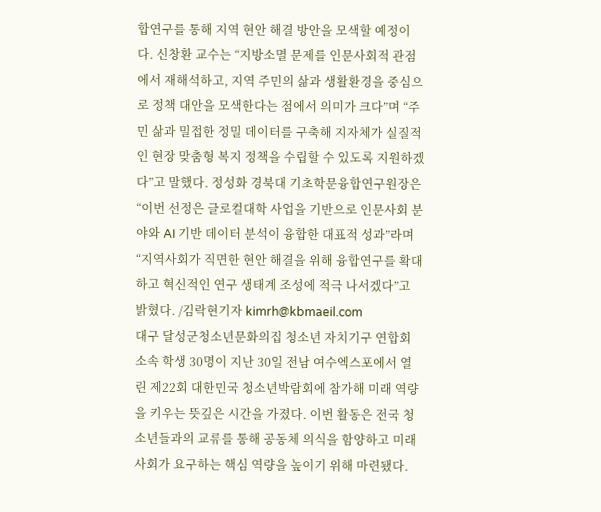합연구를 통해 지역 현안 해결 방안을 모색할 예정이다. 신창환 교수는 “지방소멸 문제를 인문사회적 관점에서 재해석하고, 지역 주민의 삶과 생활환경을 중심으로 정책 대안을 모색한다는 점에서 의미가 크다”며 “주민 삶과 밀접한 정밀 데이터를 구축해 지자체가 실질적인 현장 맞춤형 복지 정책을 수립할 수 있도록 지원하겠다”고 말했다. 정성화 경북대 기초학문융합연구원장은 “이번 선정은 글로컬대학 사업을 기반으로 인문사회 분야와 AI 기반 데이터 분석이 융합한 대표적 성과”라며 “지역사회가 직면한 현안 해결을 위해 융합연구를 확대하고 혁신적인 연구 생태계 조성에 적극 나서겠다”고 밝혔다. /김락현기자 kimrh@kbmaeil.com
대구 달성군청소년문화의집 청소년 자치기구 연합회 소속 학생 30명이 지난 30일 전남 여수엑스포에서 열린 제22회 대한민국 청소년박람회에 참가해 미래 역량을 키우는 뜻깊은 시간을 가졌다. 이번 활동은 전국 청소년들과의 교류를 통해 공동체 의식을 함양하고 미래 사회가 요구하는 핵심 역량을 높이기 위해 마련됐다.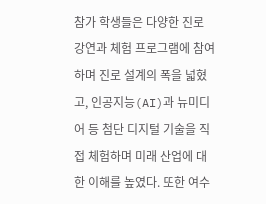참가 학생들은 다양한 진로 강연과 체험 프로그램에 참여하며 진로 설계의 폭을 넓혔고, 인공지능(AI)과 뉴미디어 등 첨단 디지털 기술을 직접 체험하며 미래 산업에 대한 이해를 높였다. 또한 여수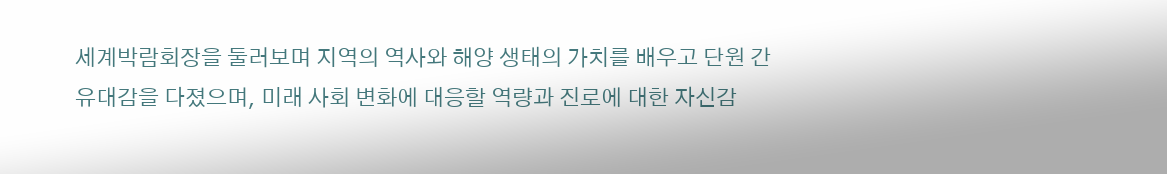세계박람회장을 둘러보며 지역의 역사와 해양 생태의 가치를 배우고 단원 간 유대감을 다졌으며, 미래 사회 변화에 대응할 역량과 진로에 대한 자신감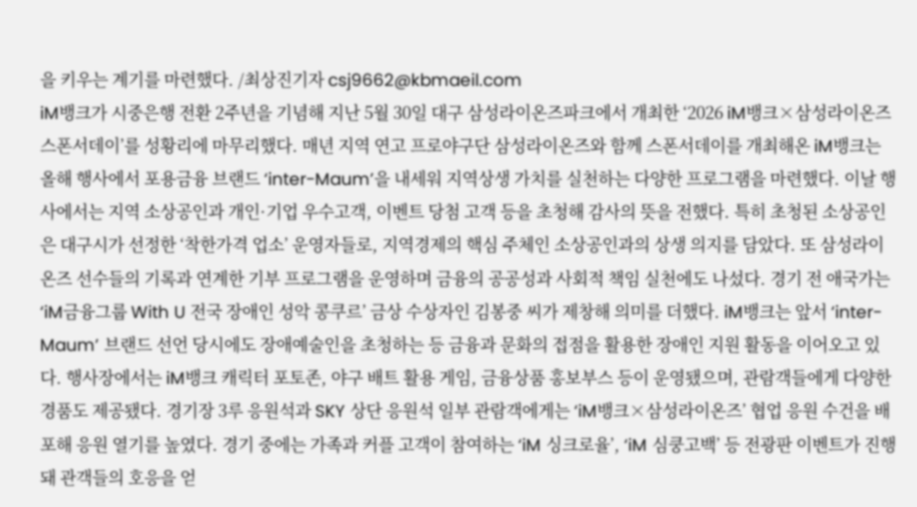을 키우는 계기를 마련했다. /최상진기자 csj9662@kbmaeil.com
iM뱅크가 시중은행 전환 2주년을 기념해 지난 5월 30일 대구 삼성라이온즈파크에서 개최한 ‘2026 iM뱅크×삼성라이온즈 스폰서데이’를 성황리에 마무리했다. 매년 지역 연고 프로야구단 삼성라이온즈와 함께 스폰서데이를 개최해온 iM뱅크는 올해 행사에서 포용금융 브랜드 ‘inter-Maum’을 내세워 지역상생 가치를 실천하는 다양한 프로그램을 마련했다. 이날 행사에서는 지역 소상공인과 개인·기업 우수고객, 이벤트 당첨 고객 등을 초청해 감사의 뜻을 전했다. 특히 초청된 소상공인은 대구시가 선정한 ‘착한가격 업소’ 운영자들로, 지역경제의 핵심 주체인 소상공인과의 상생 의지를 담았다. 또 삼성라이온즈 선수들의 기록과 연계한 기부 프로그램을 운영하며 금융의 공공성과 사회적 책임 실천에도 나섰다. 경기 전 애국가는 ‘iM금융그룹 With U 전국 장애인 성악 콩쿠르’ 금상 수상자인 김봉중 씨가 제창해 의미를 더했다. iM뱅크는 앞서 ‘inter-Maum’ 브랜드 선언 당시에도 장애예술인을 초청하는 등 금융과 문화의 접점을 활용한 장애인 지원 활동을 이어오고 있다. 행사장에서는 iM뱅크 캐릭터 포토존, 야구 배트 활용 게임, 금융상품 홍보부스 등이 운영됐으며, 관람객들에게 다양한 경품도 제공됐다. 경기장 3루 응원석과 SKY 상단 응원석 일부 관람객에게는 ‘iM뱅크×삼성라이온즈’ 협업 응원 수건을 배포해 응원 열기를 높였다. 경기 중에는 가족과 커플 고객이 참여하는 ‘iM 싱크로율’, ‘iM 심쿵고백’ 등 전광판 이벤트가 진행돼 관객들의 호응을 얻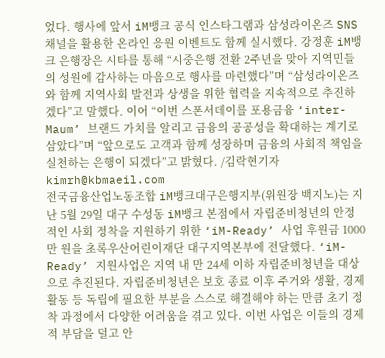었다. 행사에 앞서 iM뱅크 공식 인스타그램과 삼성라이온즈 SNS 채널을 활용한 온라인 응원 이벤트도 함께 실시했다. 강정훈 iM뱅크 은행장은 시타를 통해 “시중은행 전환 2주년을 맞아 지역민들의 성원에 감사하는 마음으로 행사를 마련했다”며 “삼성라이온즈와 함께 지역사회 발전과 상생을 위한 협력을 지속적으로 추진하겠다”고 말했다. 이어 “이번 스폰서데이를 포용금융 ‘inter-Maum’ 브랜드 가치를 알리고 금융의 공공성을 확대하는 계기로 삼았다”며 “앞으로도 고객과 함께 성장하며 금융의 사회적 책임을 실천하는 은행이 되겠다”고 밝혔다. /김락현기자 kimrh@kbmaeil.com
전국금융산업노동조합 iM뱅크대구은행지부(위원장 백지노)는 지난 5월 29일 대구 수성동 iM뱅크 본점에서 자립준비청년의 안정적인 사회 정착을 지원하기 위한 ‘iM-Ready’ 사업 후원금 1000만 원을 초록우산어린이재단 대구지역본부에 전달했다. ‘iM-Ready’ 지원사업은 지역 내 만 24세 이하 자립준비청년을 대상으로 추진된다. 자립준비청년은 보호 종료 이후 주거와 생활, 경제활동 등 독립에 필요한 부분을 스스로 해결해야 하는 만큼 초기 정착 과정에서 다양한 어려움을 겪고 있다. 이번 사업은 이들의 경제적 부담을 덜고 안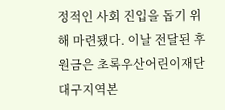정적인 사회 진입을 돕기 위해 마련됐다. 이날 전달된 후원금은 초록우산어린이재단 대구지역본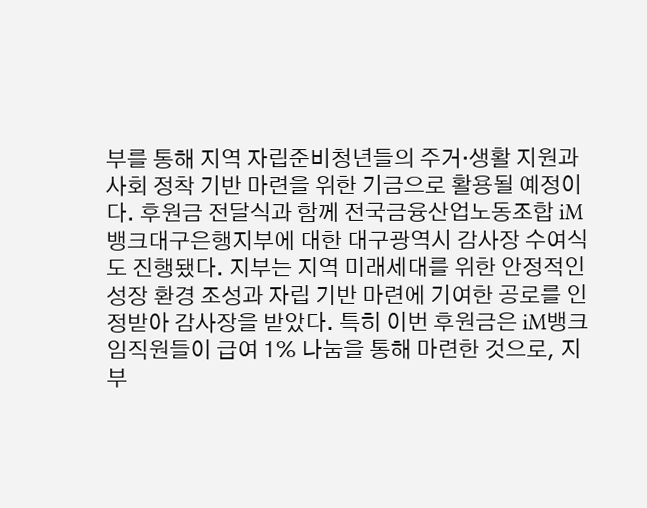부를 통해 지역 자립준비청년들의 주거·생활 지원과 사회 정착 기반 마련을 위한 기금으로 활용될 예정이다. 후원금 전달식과 함께 전국금융산업노동조합 iM뱅크대구은행지부에 대한 대구광역시 감사장 수여식도 진행됐다. 지부는 지역 미래세대를 위한 안정적인 성장 환경 조성과 자립 기반 마련에 기여한 공로를 인정받아 감사장을 받았다. 특히 이번 후원금은 iM뱅크 임직원들이 급여 1% 나눔을 통해 마련한 것으로, 지부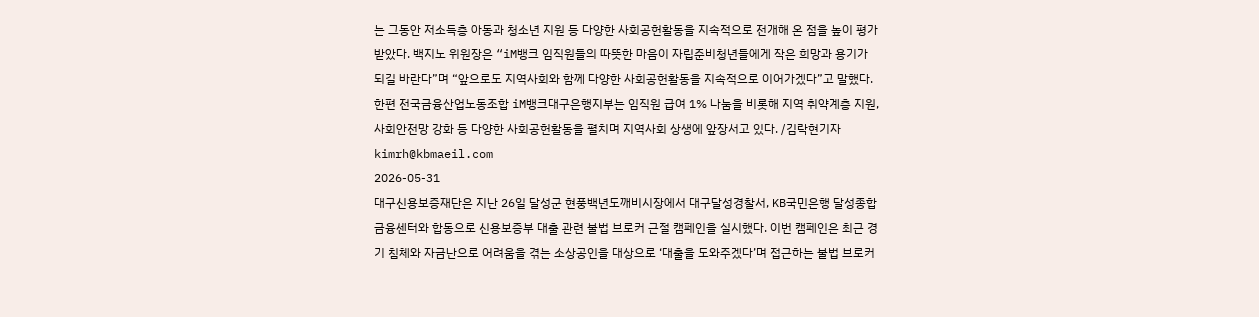는 그동안 저소득층 아동과 청소년 지원 등 다양한 사회공헌활동을 지속적으로 전개해 온 점을 높이 평가받았다. 백지노 위원장은 “iM뱅크 임직원들의 따뜻한 마음이 자립준비청년들에게 작은 희망과 용기가 되길 바란다”며 “앞으로도 지역사회와 함께 다양한 사회공헌활동을 지속적으로 이어가겠다”고 말했다. 한편 전국금융산업노동조합 iM뱅크대구은행지부는 임직원 급여 1% 나눔을 비롯해 지역 취약계층 지원, 사회안전망 강화 등 다양한 사회공헌활동을 펼치며 지역사회 상생에 앞장서고 있다. /김락현기자 kimrh@kbmaeil.com
2026-05-31
대구신용보증재단은 지난 26일 달성군 현풍백년도깨비시장에서 대구달성경찰서, KB국민은행 달성종합금융센터와 합동으로 신용보증부 대출 관련 불법 브로커 근절 캠페인을 실시했다. 이번 캠페인은 최근 경기 침체와 자금난으로 어려움을 겪는 소상공인을 대상으로 ‘대출을 도와주겠다’며 접근하는 불법 브로커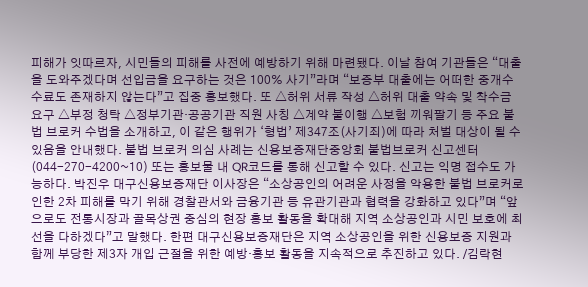피해가 잇따르자, 시민들의 피해를 사전에 예방하기 위해 마련됐다. 이날 참여 기관들은 “대출을 도와주겠다며 선입금을 요구하는 것은 100% 사기”라며 “보증부 대출에는 어떠한 중개수수료도 존재하지 않는다”고 집중 홍보했다. 또 △허위 서류 작성 △허위 대출 약속 및 착수금 요구 △부정 청탁 △정부기관·공공기관 직원 사칭 △계약 불이행 △보험 끼워팔기 등 주요 불법 브로커 수법을 소개하고, 이 같은 행위가 ‘형법’ 제347조(사기죄)에 따라 처벌 대상이 될 수 있음을 안내했다. 불법 브로커 의심 사례는 신용보증재단중앙회 불법브로커 신고센터(044-270-4200~10) 또는 홍보물 내 QR코드를 통해 신고할 수 있다. 신고는 익명 접수도 가능하다. 박진우 대구신용보증재단 이사장은 “소상공인의 어려운 사정을 악용한 불법 브로커로 인한 2차 피해를 막기 위해 경찰관서와 금융기관 등 유관기관과 협력을 강화하고 있다”며 “앞으로도 전통시장과 골목상권 중심의 현장 홍보 활동을 확대해 지역 소상공인과 시민 보호에 최선을 다하겠다”고 말했다. 한편 대구신용보증재단은 지역 소상공인을 위한 신용보증 지원과 함께 부당한 제3자 개입 근절을 위한 예방·홍보 활동을 지속적으로 추진하고 있다. /김락현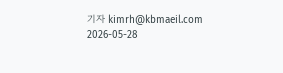기자 kimrh@kbmaeil.com
2026-05-28